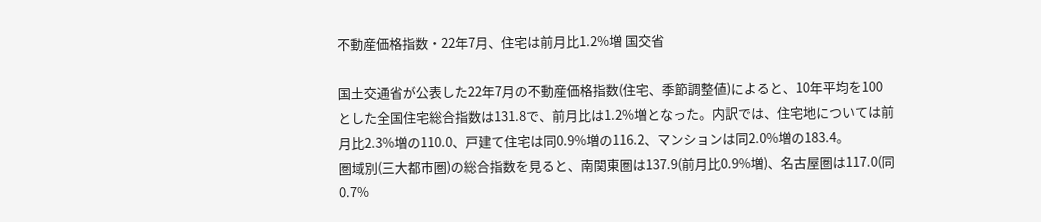不動産価格指数・22年7月、住宅は前月比1.2%増 国交省

国土交通省が公表した22年7月の不動産価格指数(住宅、季節調整値)によると、10年平均を100とした全国住宅総合指数は131.8で、前月比は1.2%増となった。内訳では、住宅地については前月比2.3%増の110.0、戸建て住宅は同0.9%増の116.2、マンションは同2.0%増の183.4。
圏域別(三大都市圏)の総合指数を見ると、南関東圏は137.9(前月比0.9%増)、名古屋圏は117.0(同0.7%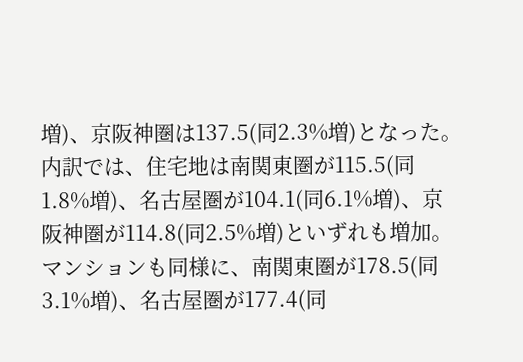増)、京阪神圏は137.5(同2.3%増)となった。内訳では、住宅地は南関東圏が115.5(同1.8%増)、名古屋圏が104.1(同6.1%増)、京阪神圏が114.8(同2.5%増)といずれも増加。マンションも同様に、南関東圏が178.5(同3.1%増)、名古屋圏が177.4(同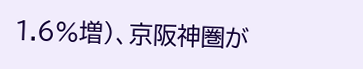1.6%増)、京阪神圏が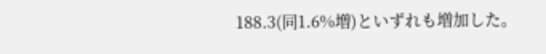188.3(同1.6%増)といずれも増加した。